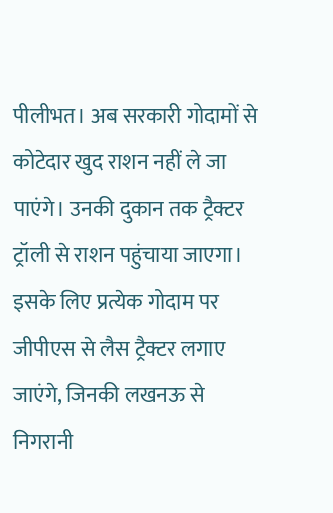पीलीभत। अब सरकारी गोदामों से कोटेदार खुद राशन नहीं ले जा पाएंगे। उनकी दुकान तक ट्रैक्टर ट्रॉली से राशन पहुंचाया जाएगा। इसके लिए प्रत्येक गोदाम पर जीपीएस से लैस ट्रैक्टर लगाए जाएंगे, जिनकी लखनऊ से निगरानी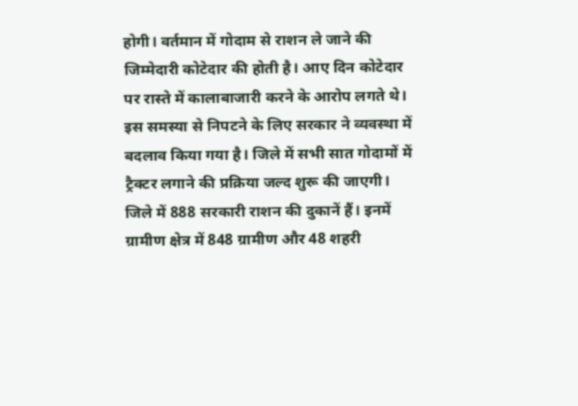होगी। वर्तमान में गोदाम से राशन ले जाने की जिम्मेदारी कोटेदार की होती है। आए दिन कोटेदार पर रास्ते में कालाबाजारी करने के आरोप लगते थे। इस समस्या से निपटने के लिए सरकार ने व्यवस्था में बदलाव किया गया है। जिले में सभी सात गोदामों में ट्रैक्टर लगाने की प्रक्रिया जल्द शुरू की जाएगी।
जिले में 888 सरकारी राशन की दुकानें हैं। इनमें ग्रामीण क्षेत्र में 848 ग्रामीण और 48 शहरी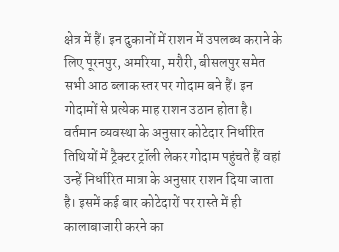क्षेत्र में हैं। इन दुकानों में राशन में उपलब्ध कराने के लिए पूरनपुर, अमरिया, मरौरी, बीसलपुर समेत सभी आठ ब्लाक स्तर पर गोदाम बने हैं। इन गोदामों से प्रत्येक माह राशन उठान होता है। वर्तमान व्यवस्था के अनुसार कोटेदार निर्धारित तिथियों में ट्रैक्टर ट्रॉली लेकर गोदाम पहुंचते हैं वहां उन्हें निर्धारित मात्रा के अनुसार राशन दिया जाता है। इसमें कई बार कोटेदारों पर रास्ते में ही कालाबाजारी करने का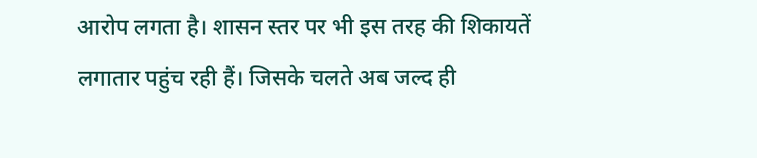आरोप लगता है। शासन स्तर पर भी इस तरह की शिकायतें लगातार पहुंच रही हैं। जिसके चलते अब जल्द ही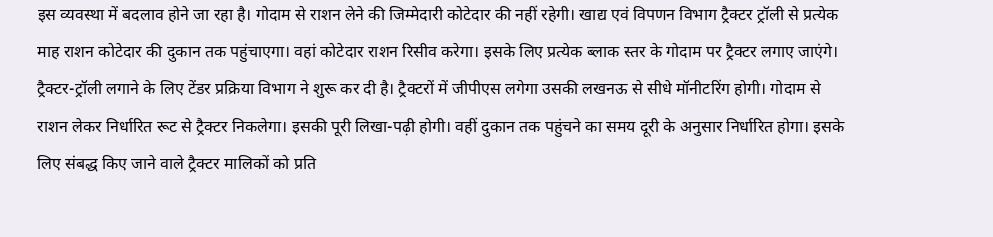इस व्यवस्था में बदलाव होने जा रहा है। गोदाम से राशन लेने की जिम्मेदारी कोटेदार की नहीं रहेगी। खाद्य एवं विपणन विभाग ट्रैक्टर ट्रॉली से प्रत्येक माह राशन कोटेदार की दुकान तक पहुंचाएगा। वहां कोटेदार राशन रिसीव करेगा। इसके लिए प्रत्येक ब्लाक स्तर के गोदाम पर ट्रैक्टर लगाए जाएंगे। ट्रैक्टर-ट्रॉली लगाने के लिए टेंडर प्रक्रिया विभाग ने शुरू कर दी है। ट्रैक्टरों में जीपीएस लगेगा उसकी लखनऊ से सीधे मॉनीटरिंग होगी। गोदाम से राशन लेकर निर्धारित रूट से ट्रैक्टर निकलेगा। इसकी पूरी लिखा-पढ़ी होगी। वहीं दुकान तक पहुंचने का समय दूरी के अनुसार निर्धारित होगा। इसके लिए संबद्ध किए जाने वाले ट्रैक्टर मालिकों को प्रति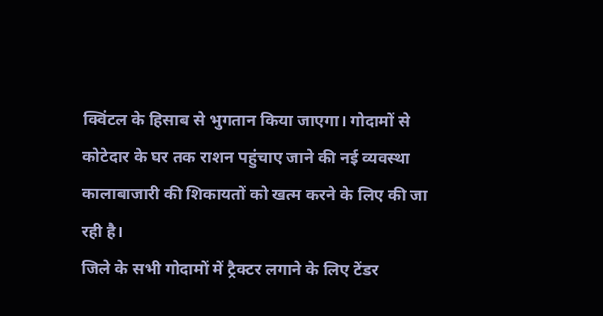क्विंटल के हिसाब से भुगतान किया जाएगा। गोदामों से कोटेदार के घर तक राशन पहुंचाए जाने की नई व्यवस्था कालाबाजारी की शिकायतों को खत्म करने के लिए की जा रही है।
जिले के सभी गोदामों में ट्रैक्टर लगाने के लिए टेंडर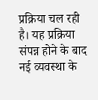प्रक्रिया चल रही है। यह प्रक्रिया संपन्न होने के बाद नई व्यवस्था के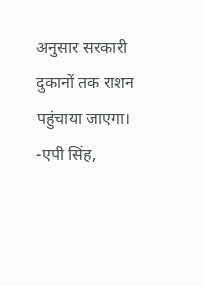अनुसार सरकारी दुकानों तक राशन पहुंचाया जाएगा।
-एपी सिंह,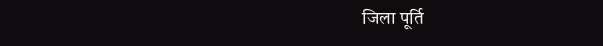जिला पूर्ति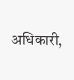अधिकारी,